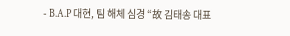- B.A.P 대현, 팀 해체 심경 “故 김태송 대표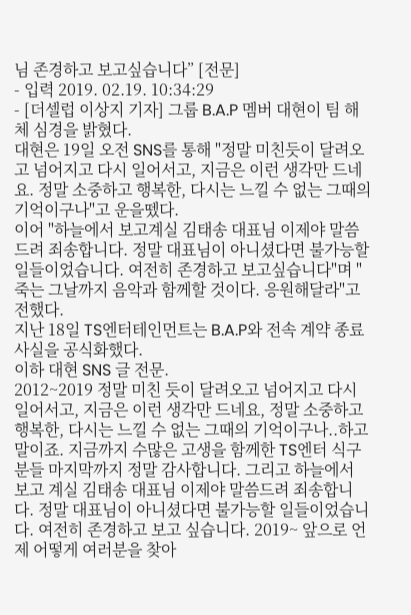님 존경하고 보고싶습니다” [전문]
- 입력 2019. 02.19. 10:34:29
- [더셀럽 이상지 기자] 그룹 B.A.P 멤버 대현이 팀 해체 심경을 밝혔다.
대현은 19일 오전 SNS를 통해 "정말 미친듯이 달려오고 넘어지고 다시 일어서고, 지금은 이런 생각만 드네요. 정말 소중하고 행복한, 다시는 느낄 수 없는 그때의 기억이구나"고 운을뗐다.
이어 "하늘에서 보고계실 김태송 대표님 이제야 말씀드려 죄송합니다. 정말 대표님이 아니셨다면 불가능할 일들이었습니다. 여전히 존경하고 보고싶습니다"며 "죽는 그날까지 음악과 함께할 것이다. 응원해달라"고 전했다.
지난 18일 TS엔터테인먼트는 B.A.P와 전속 계약 종료 사실을 공식화했다.
이하 대현 SNS 글 전문.
2012~2019 정말 미친 듯이 달려오고 넘어지고 다시 일어서고, 지금은 이런 생각만 드네요, 정말 소중하고 행복한, 다시는 느낄 수 없는 그때의 기억이구나..하고 말이죠. 지금까지 수많은 고생을 함께한 TS엔터 식구 분들 마지막까지 정말 감사합니다. 그리고 하늘에서 보고 계실 김태송 대표님 이제야 말씀드려 죄송합니다. 정말 대표님이 아니셨다면 불가능할 일들이었습니다. 여전히 존경하고 보고 싶습니다. 2019~ 앞으로 언제 어떻게 여러분을 찾아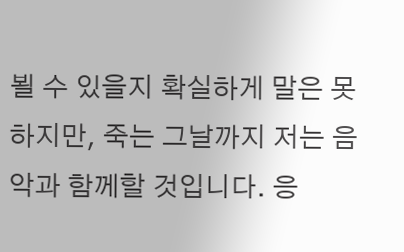뵐 수 있을지 확실하게 말은 못하지만, 죽는 그날까지 저는 음악과 함께할 것입니다. 응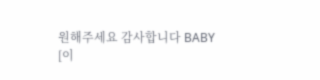원해주세요 감사합니다 BABY
[이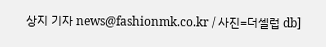상지 기자 news@fashionmk.co.kr / 사진=더셀럽 db]